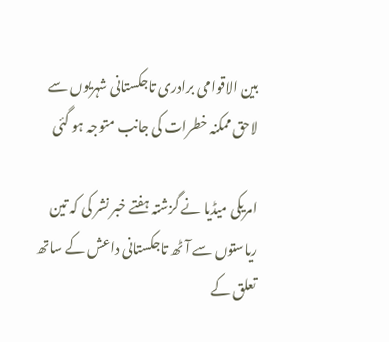بین الاقوامی برادری تاجکستانی شہریوں سے لاحق ممکنہ خطرات کی جانب متوجہ ہو گئی

امریکی میڈیا نے گزشتہ ہفتے خبر نشر کی کہ تین ریاستوں سے آٹھ تاجکستانی داعش کے ساتھ تعلق کے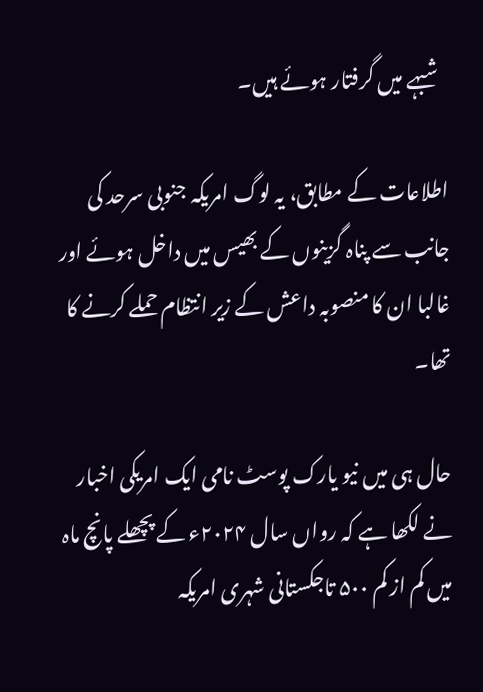شبہے میں گرفتار ہوئے ہیں۔

اطلاعات کے مطابق، یہ لوگ امریکہ جنوبی سرحد کی جانب سے پناہ گزینوں کے بھیس میں داخل ہوئے اور غالبا ان کا منصوبہ داعش کے زیر انتظام حملے کرنے کا تھا۔

حال ہی میں نیو یارک پوسٹ نامی ایک امریکی اخبار نے لکھا ہے کہ رواں سال ۲۰۲۴ء کے پچھلے پانچ ماہ میں کم از کم ۵۰۰ تاجکستانی شہری امریکہ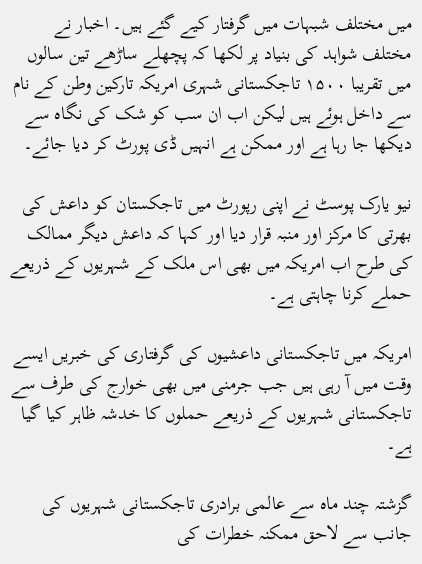میں مختلف شبہات میں گرفتار کیے گئے ہیں۔ اخبار نے مختلف شواہد کی بنیاد پر لکھا کہ پچھلے ساڑھے تین سالوں میں تقریبا ۱۵۰۰ تاجکستانی شہری امریکہ تارکین وطن کے نام سے داخل ہوئے ہیں لیکن اب ان سب کو شک کی نگاہ سے دیکھا جا رہا ہے اور ممکن ہے انہیں ڈی پورٹ کر دیا جائے۔

نیو یارک پوسٹ نے اپنی رپورٹ میں تاجکستان کو داعش کی بھرتی کا مرکز اور منبہ قرار دیا اور کہا کہ داعش دیگر ممالک کی طرح اب امریکہ میں بھی اس ملک کے شہریوں کے ذریعے حملے کرنا چاہتی ہے۔

امریکہ میں تاجکستانی داعشیوں کی گرفتاری کی خبریں ایسے وقت میں آ رہی ہیں جب جرمنی میں بھی خوارج کی طرف سے تاجکستانی شہریوں کے ذریعے حملوں کا خدشہ ظاہر کیا گیا ہے۔

گزشتہ چند ماہ سے عالمی برادری تاجکستانی شہریوں کی جانب سے لاحق ممکنہ خطرات کی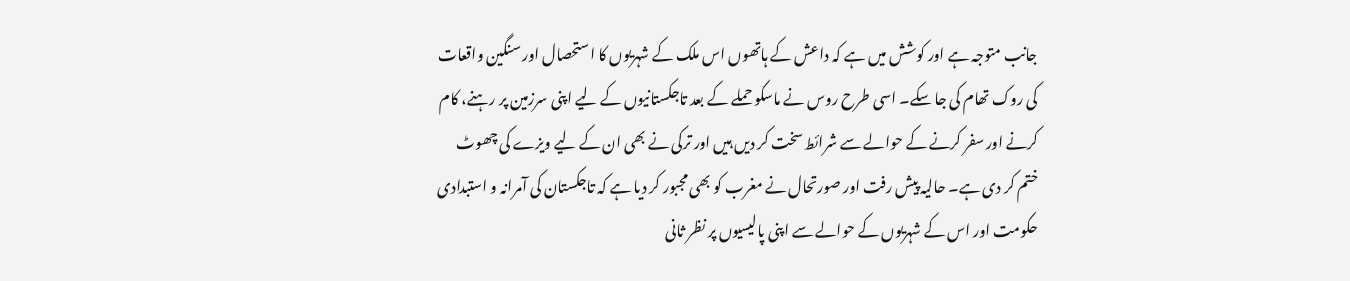جانب متوجہ ہے اور کوشش میں ہے کہ داعش کے ہاتھوں اس ملک کے شہریوں کا استحصال اور سنگین واقعات کی روک تھام کی جا سکے۔ اسی طرح روس نے ماسکو حملے کے بعد تاجکستانیوں کے لیے اپنی سرزمین پر رہنے، کام کرنے اور سفر کرنے کے حوالے سے شرائط سخت کر دیں ہیں اور ترکی نے بھی ان کے لیے ویزے کی چھوٹ ختم کر دی ہے۔ حالیہ پیش رفت اور صورتحال نے مغرب کو بھی مجبور کر دیا ہے کہ تاجکستان کی آمرانہ و استبدادی حکومت اور اس کے شہریوں کے حوالے سے اپنی پالیسیوں پر نظر ثانی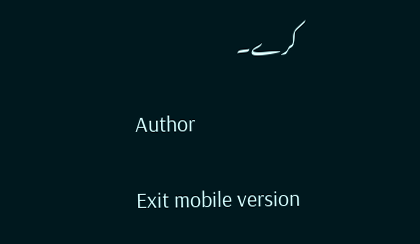کرے۔

Author

Exit mobile version